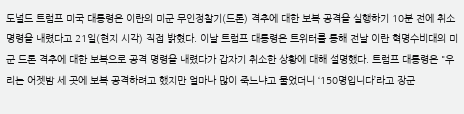도널드 트럼프 미국 대통령은 이란의 미군 무인정찰기(드론) 격추에 대한 보복 공격을 실행하기 10분 전에 취소 명령을 내렸다고 21일(현지 시각) 직접 밝혔다. 이날 트럼프 대통령은 트위터를 통해 전날 이란 혁명수비대의 미군 드론 격추에 대한 보복으로 공격 명령을 내렸다가 갑자기 취소한 상황에 대해 설명했다. 트럼프 대통령은 "우리는 어젯밤 세 곳에 보복 공격하려고 했지만 얼마나 많이 죽느냐고 물었더니 ‘150명입니다’라고 장군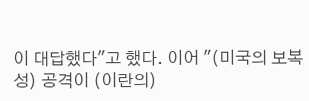이 대답했다"고 했다. 이어 "(미국의 보복성) 공격이 (이란의)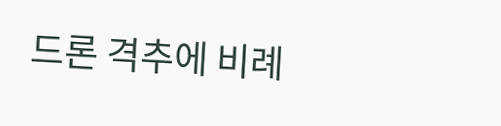드론 격추에 비례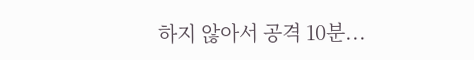하지 않아서 공격 10분...